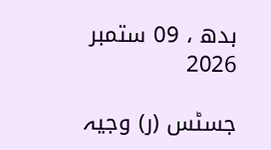بدھ ، 09 ستمبر 2026

جسٹس (ر) وجیہ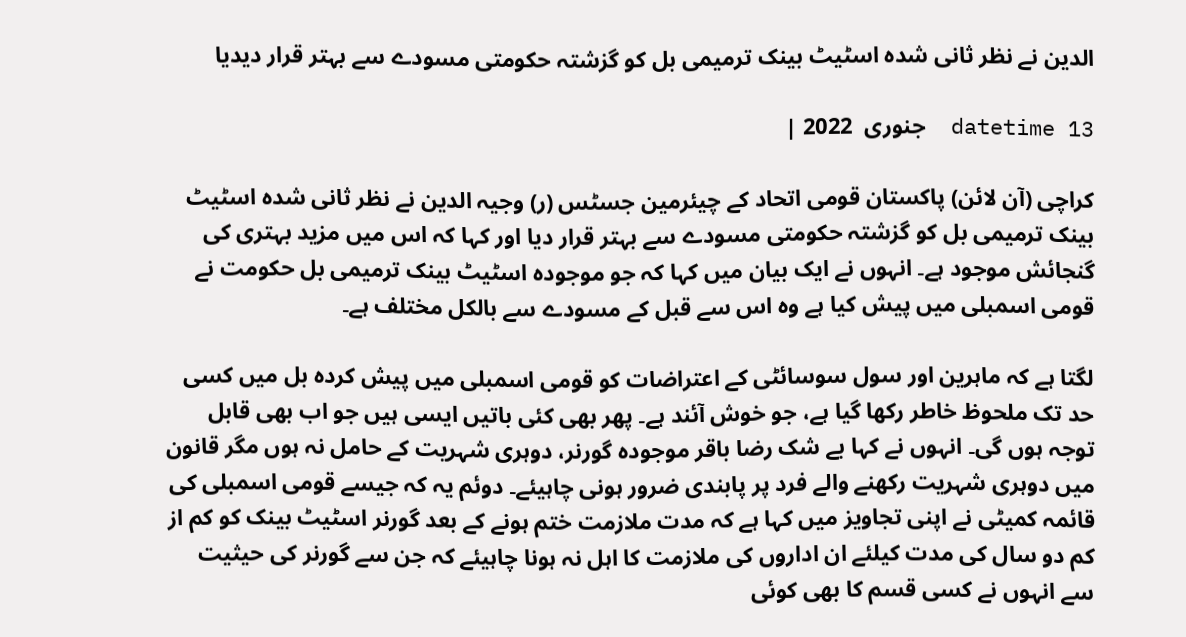الدین نے نظر ثانی شدہ اسٹیٹ بینک ترمیمی بل کو گزشتہ حکومتی مسودے سے بہتر قرار دیدیا

datetime 13  جنوری  2022 |

کراچی (آن لائن) پاکستان قومی اتحاد کے چیئرمین جسٹس (ر) وجیہ الدین نے نظر ثانی شدہ اسٹیٹ بینک ترمیمی بل کو گزشتہ حکومتی مسودے سے بہتر قرار دیا اور کہا کہ اس میں مزید بہتری کی گنجائش موجود ہے۔ انہوں نے ایک بیان میں کہا کہ جو موجودہ اسٹیٹ بینک ترمیمی بل حکومت نے قومی اسمبلی میں پیش کیا ہے وہ اس سے قبل کے مسودے سے بالکل مختلف ہے۔

لگتا ہے کہ ماہرین اور سول سوسائٹی کے اعتراضات کو قومی اسمبلی میں پیش کردہ بل میں کسی حد تک ملحوظ خاطر رکھا گیا ہے، جو خوش آئند ہے۔ پھر بھی کئی باتیں ایسی ہیں جو اب بھی قابل توجہ ہوں گی۔ انہوں نے کہا بے شک رضا باقر موجودہ گورنر، دوہری شہریت کے حامل نہ ہوں مگر قانون میں دوہری شہریت رکھنے والے فرد پر پابندی ضرور ہونی چاہیئے۔ دوئم یہ کہ جیسے قومی اسمبلی کی قائمہ کمیٹی نے اپنی تجاویز میں کہا ہے کہ مدت ملازمت ختم ہونے کے بعد گورنر اسٹیٹ بینک کو کم از کم دو سال کی مدت کیلئے ان اداروں کی ملازمت کا اہل نہ ہونا چاہیئے کہ جن سے گورنر کی حیثیت سے انہوں نے کسی قسم کا بھی کوئی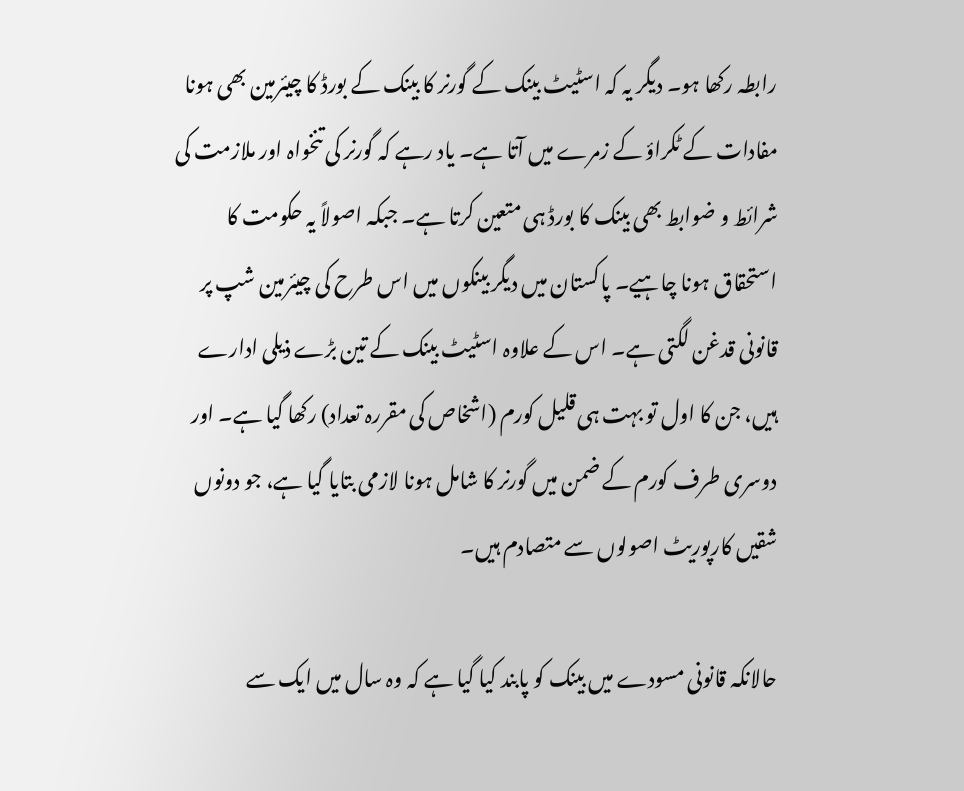رابطہ رکھا ہو۔ دیگر یہ کہ اسٹیٹ بینک کے گورنر کا بینک کے بورڈ کا چیئرمین بھی ہونا مفادات کے ٹکراؤ کے زمرے میں آتا ہے۔ یاد رہے کہ گورنر کی تنخواہ اور ملازمت کی شرائط و ضوابط بھی بینک کا بورڈ ہی متعین کرتا ہے۔ جبکہ اصولاً یہ حکومت کا استحقاق ہونا چاہیے۔ پاکستان میں دیگر بینکوں میں اس طرح کی چیئرمین شپ پر قانونی قدغن لگتی ہے۔ اس کے علاوہ اسٹیٹ بینک کے تین بڑے ذیلی ادارے ہیں، جن کا اول تو بہت ہی قلیل کورم (اشخاص کی مقررہ تعداد) رکھا گیا ہے۔ اور دوسری طرف کورم کے ضمن میں گورنر کا شامل ہونا لازمی بتایا گیا ہے، جو دونوں شقیں کارپوریٹ اصولوں سے متصادم ہیں۔

حالانکہ قانونی مسودے میں بینک کو پابند کیا گیا ہے کہ وہ سال میں ایک سے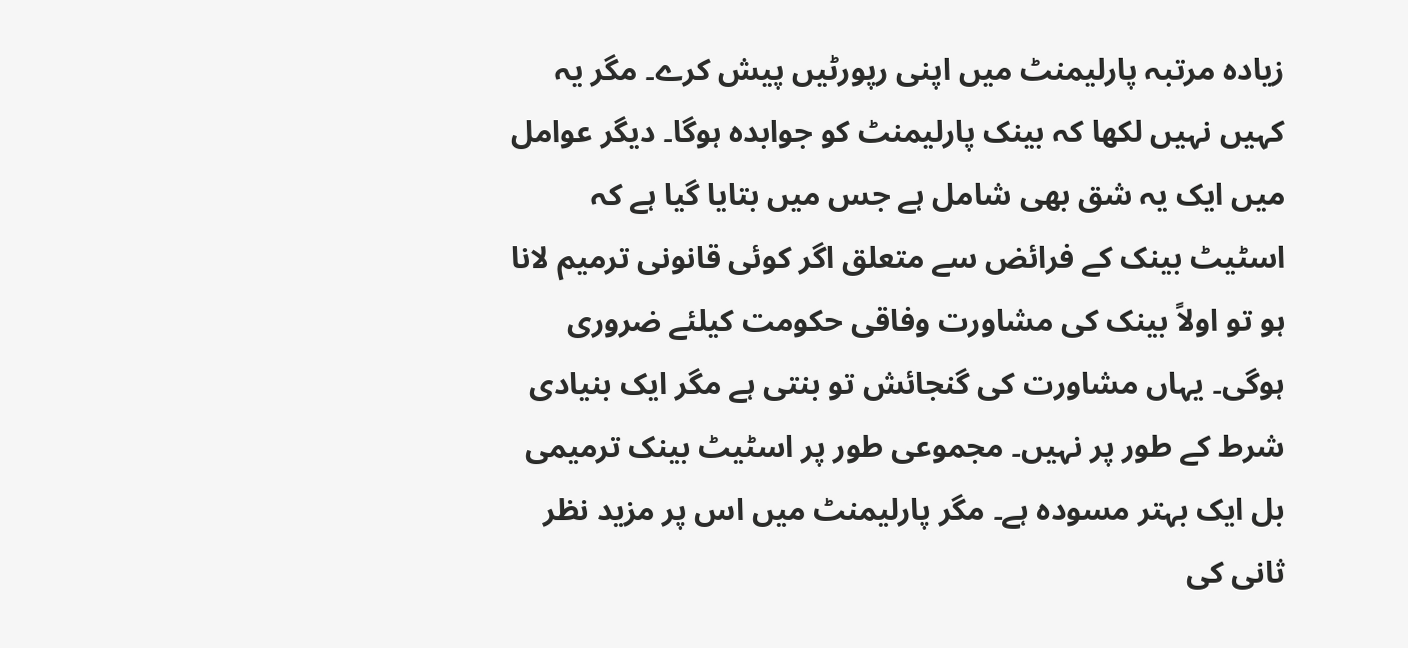زیادہ مرتبہ پارلیمنٹ میں اپنی رپورٹیں پیش کرے۔ مگر یہ کہیں نہیں لکھا کہ بینک پارلیمنٹ کو جوابدہ ہوگا۔ دیگر عوامل میں ایک یہ شق بھی شامل ہے جس میں بتایا گیا ہے کہ اسٹیٹ بینک کے فرائض سے متعلق اگر کوئی قانونی ترمیم لانا ہو تو اولاً بینک کی مشاورت وفاقی حکومت کیلئے ضروری ہوگی۔ یہاں مشاورت کی گنجائش تو بنتی ہے مگر ایک بنیادی شرط کے طور پر نہیں۔ مجموعی طور پر اسٹیٹ بینک ترمیمی بل ایک بہتر مسودہ ہے۔ مگر پارلیمنٹ میں اس پر مزید نظر ثانی کی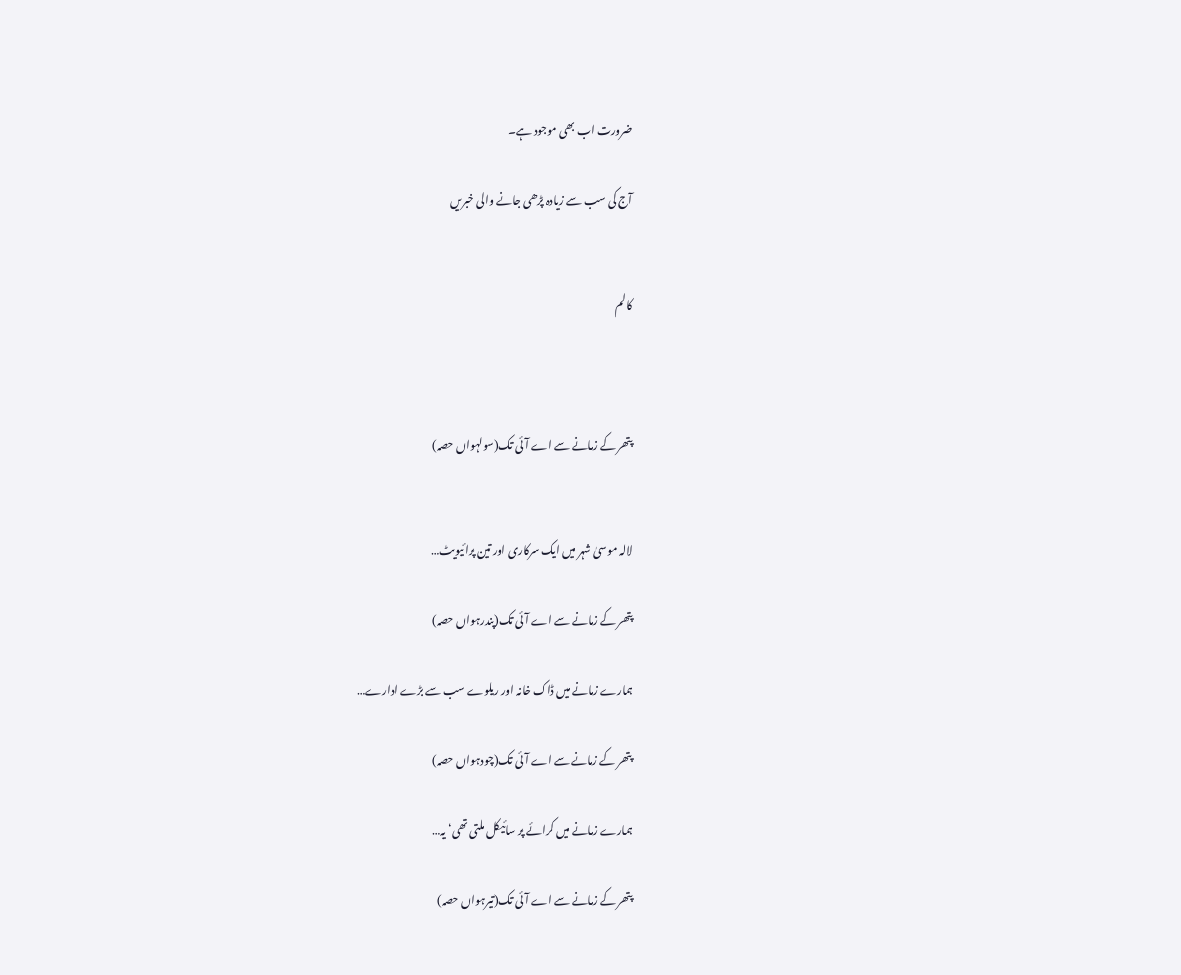ضرورت اب بھی موجود ہے۔

آج کی سب سے زیادہ پڑھی جانے والی خبریں


کالم



پتھر کے زمانے سے اے آئی تک(سولہواں حصہ)


لالہ موسیٰ شہر میں ایک سرکاری اور تین پرائیویٹ…

پتھر کے زمانے سے اے آئی تک(پندرہواں حصہ)

ہمارے زمانے میں ڈاک خانہ اور ریلوے سب سے بڑے ادارے…

پتھر کے زمانے سے اے آئی تک(چودہواں حصہ)

ہمارے زمانے میں کرائے پر سائیکل ملتی تھی‘ یہ…

پتھر کے زمانے سے اے آئی تک(تیرہواں حصہ)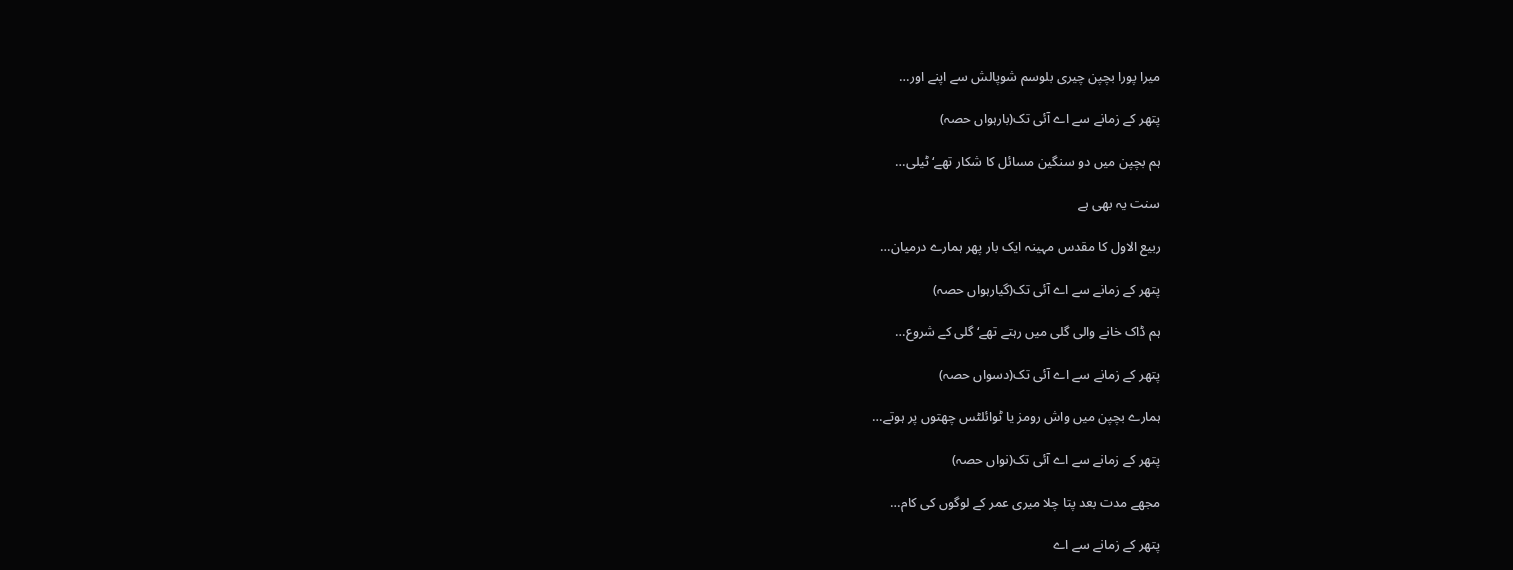میرا پورا بچپن چیری بلوسم شوپالش سے اپنے اور…

پتھر کے زمانے سے اے آئی تک(بارہواں حصہ)

ہم بچپن میں دو سنگین مسائل کا شکار تھے‘ ٹیلی…

سنت یہ بھی ہے

ربیع الاول کا مقدس مہینہ ایک بار پھر ہمارے درمیان…

پتھر کے زمانے سے اے آئی تک(گیارہواں حصہ)

ہم ڈاک خانے والی گلی میں رہتے تھے‘ گلی کے شروع…

پتھر کے زمانے سے اے آئی تک(دسواں حصہ)

ہمارے بچپن میں واش رومز یا ٹوائلٹس چھتوں پر ہوتے…

پتھر کے زمانے سے اے آئی تک(نواں حصہ)

مجھے مدت بعد پتا چلا میری عمر کے لوگوں کی کام…

پتھر کے زمانے سے اے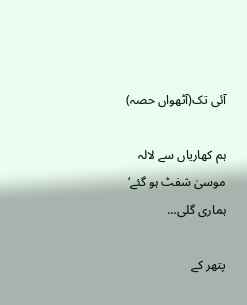آئی تک(آٹھواں حصہ)

ہم کھاریاں سے لالہ موسیٰ شفٹ ہو گئے‘ ہماری گلی…

پتھر کے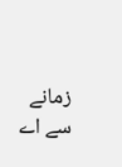زمانے سے اے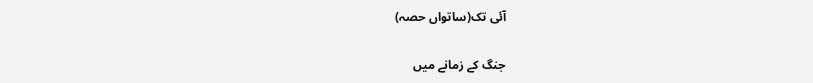آئی تک(ساتواں حصہ)

جنگ کے زمانے میں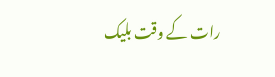رات کے وقت بلیک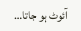آئوٹ ہو جاتا…